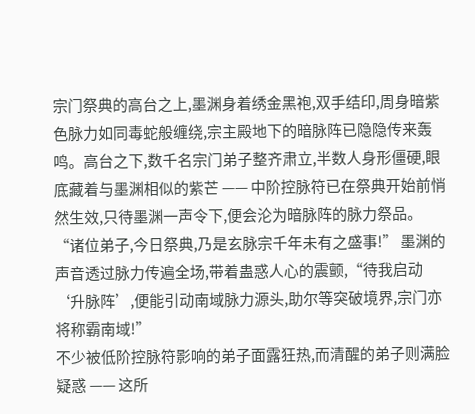宗门祭典的高台之上,墨渊身着绣金黑袍,双手结印,周身暗紫色脉力如同毒蛇般缠绕,宗主殿地下的暗脉阵已隐隐传来轰鸣。高台之下,数千名宗门弟子整齐肃立,半数人身形僵硬,眼底藏着与墨渊相似的紫芒 —— 中阶控脉符已在祭典开始前悄然生效,只待墨渊一声令下,便会沦为暗脉阵的脉力祭品。
“诸位弟子,今日祭典,乃是玄脉宗千年未有之盛事!” 墨渊的声音透过脉力传遍全场,带着蛊惑人心的震颤,“待我启动‘升脉阵’,便能引动南域脉力源头,助尔等突破境界,宗门亦将称霸南域!”
不少被低阶控脉符影响的弟子面露狂热,而清醒的弟子则满脸疑惑 —— 这所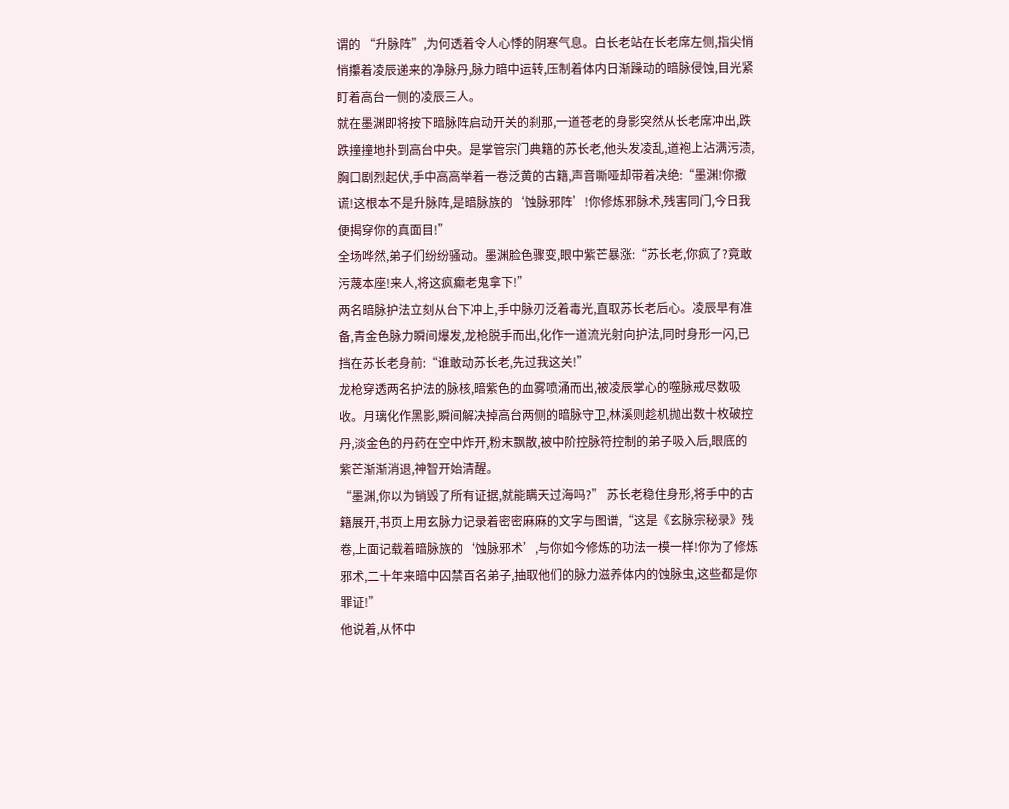谓的 “升脉阵”,为何透着令人心悸的阴寒气息。白长老站在长老席左侧,指尖悄悄攥着凌辰递来的净脉丹,脉力暗中运转,压制着体内日渐躁动的暗脉侵蚀,目光紧盯着高台一侧的凌辰三人。
就在墨渊即将按下暗脉阵启动开关的刹那,一道苍老的身影突然从长老席冲出,跌跌撞撞地扑到高台中央。是掌管宗门典籍的苏长老,他头发凌乱,道袍上沾满污渍,胸口剧烈起伏,手中高高举着一卷泛黄的古籍,声音嘶哑却带着决绝:“墨渊!你撒谎!这根本不是升脉阵,是暗脉族的‘蚀脉邪阵’!你修炼邪脉术,残害同门,今日我便揭穿你的真面目!”
全场哗然,弟子们纷纷骚动。墨渊脸色骤变,眼中紫芒暴涨:“苏长老,你疯了?竟敢污蔑本座!来人,将这疯癫老鬼拿下!”
两名暗脉护法立刻从台下冲上,手中脉刃泛着毒光,直取苏长老后心。凌辰早有准备,青金色脉力瞬间爆发,龙枪脱手而出,化作一道流光射向护法,同时身形一闪,已挡在苏长老身前:“谁敢动苏长老,先过我这关!”
龙枪穿透两名护法的脉核,暗紫色的血雾喷涌而出,被凌辰掌心的噬脉戒尽数吸收。月璃化作黑影,瞬间解决掉高台两侧的暗脉守卫,林溪则趁机抛出数十枚破控丹,淡金色的丹药在空中炸开,粉末飘散,被中阶控脉符控制的弟子吸入后,眼底的紫芒渐渐消退,神智开始清醒。
“墨渊,你以为销毁了所有证据,就能瞒天过海吗?” 苏长老稳住身形,将手中的古籍展开,书页上用玄脉力记录着密密麻麻的文字与图谱,“这是《玄脉宗秘录》残卷,上面记载着暗脉族的‘蚀脉邪术’,与你如今修炼的功法一模一样!你为了修炼邪术,二十年来暗中囚禁百名弟子,抽取他们的脉力滋养体内的蚀脉虫,这些都是你罪证!”
他说着,从怀中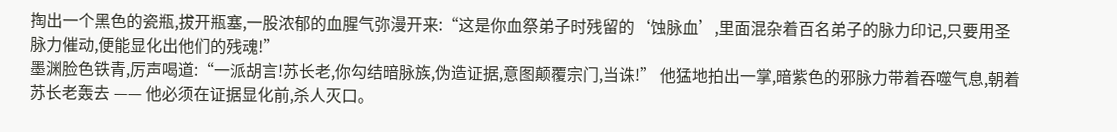掏出一个黑色的瓷瓶,拔开瓶塞,一股浓郁的血腥气弥漫开来:“这是你血祭弟子时残留的‘蚀脉血’,里面混杂着百名弟子的脉力印记,只要用圣脉力催动,便能显化出他们的残魂!”
墨渊脸色铁青,厉声喝道:“一派胡言!苏长老,你勾结暗脉族,伪造证据,意图颠覆宗门,当诛!” 他猛地拍出一掌,暗紫色的邪脉力带着吞噬气息,朝着苏长老轰去 —— 他必须在证据显化前,杀人灭口。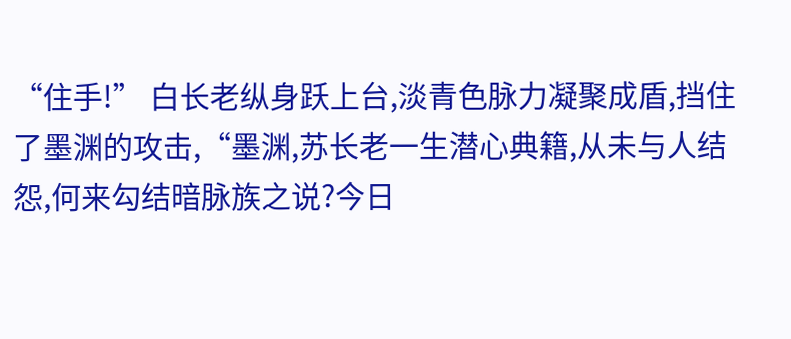“住手!” 白长老纵身跃上台,淡青色脉力凝聚成盾,挡住了墨渊的攻击,“墨渊,苏长老一生潜心典籍,从未与人结怨,何来勾结暗脉族之说?今日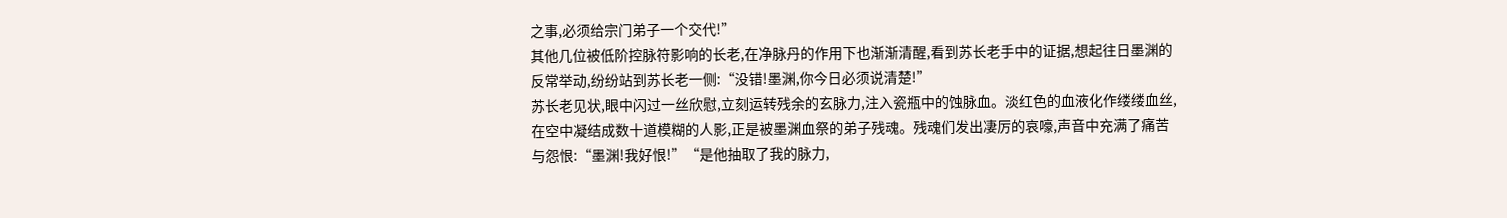之事,必须给宗门弟子一个交代!”
其他几位被低阶控脉符影响的长老,在净脉丹的作用下也渐渐清醒,看到苏长老手中的证据,想起往日墨渊的反常举动,纷纷站到苏长老一侧:“没错!墨渊,你今日必须说清楚!”
苏长老见状,眼中闪过一丝欣慰,立刻运转残余的玄脉力,注入瓷瓶中的蚀脉血。淡红色的血液化作缕缕血丝,在空中凝结成数十道模糊的人影,正是被墨渊血祭的弟子残魂。残魂们发出凄厉的哀嚎,声音中充满了痛苦与怨恨:“墨渊!我好恨!”“是他抽取了我的脉力,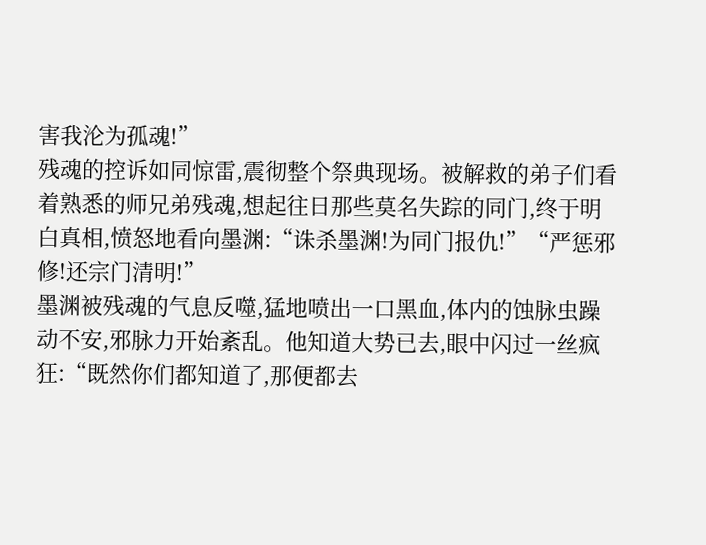害我沦为孤魂!”
残魂的控诉如同惊雷,震彻整个祭典现场。被解救的弟子们看着熟悉的师兄弟残魂,想起往日那些莫名失踪的同门,终于明白真相,愤怒地看向墨渊:“诛杀墨渊!为同门报仇!”“严惩邪修!还宗门清明!”
墨渊被残魂的气息反噬,猛地喷出一口黑血,体内的蚀脉虫躁动不安,邪脉力开始紊乱。他知道大势已去,眼中闪过一丝疯狂:“既然你们都知道了,那便都去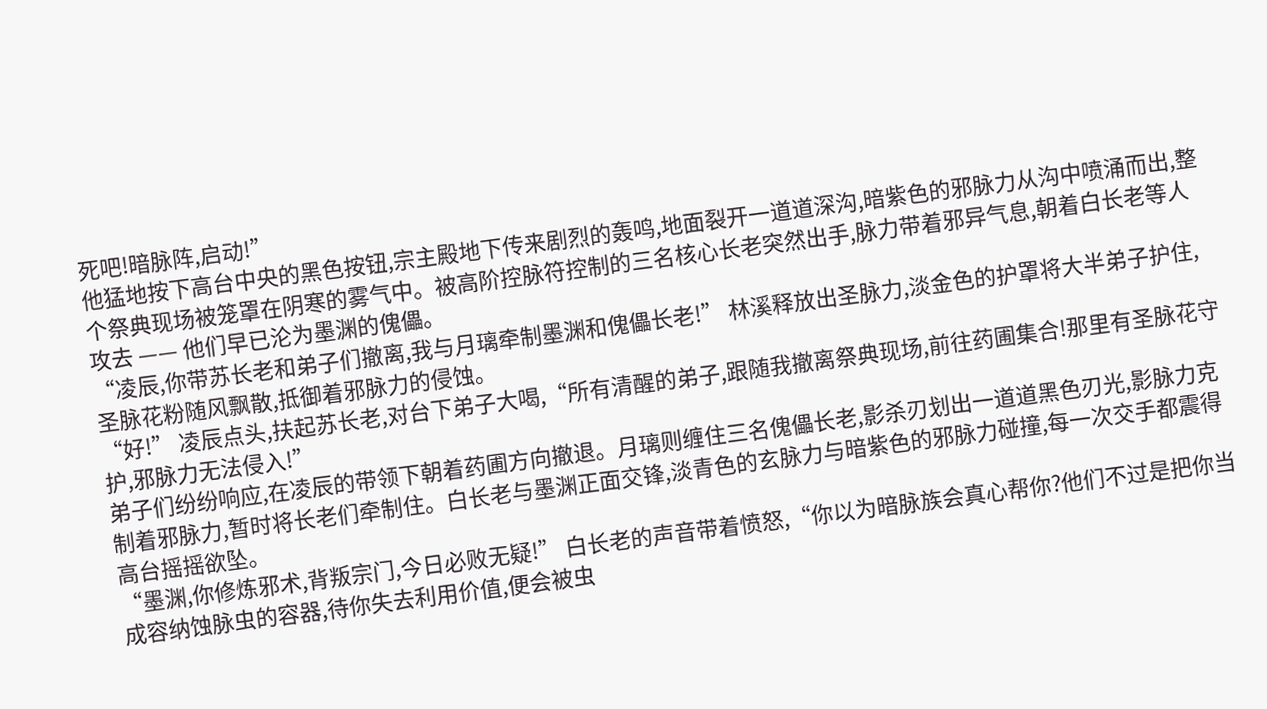死吧!暗脉阵,启动!”
他猛地按下高台中央的黑色按钮,宗主殿地下传来剧烈的轰鸣,地面裂开一道道深沟,暗紫色的邪脉力从沟中喷涌而出,整个祭典现场被笼罩在阴寒的雾气中。被高阶控脉符控制的三名核心长老突然出手,脉力带着邪异气息,朝着白长老等人攻去 —— 他们早已沦为墨渊的傀儡。
“凌辰,你带苏长老和弟子们撤离,我与月璃牵制墨渊和傀儡长老!” 林溪释放出圣脉力,淡金色的护罩将大半弟子护住,圣脉花粉随风飘散,抵御着邪脉力的侵蚀。
“好!” 凌辰点头,扶起苏长老,对台下弟子大喝,“所有清醒的弟子,跟随我撤离祭典现场,前往药圃集合!那里有圣脉花守护,邪脉力无法侵入!”
弟子们纷纷响应,在凌辰的带领下朝着药圃方向撤退。月璃则缠住三名傀儡长老,影杀刃划出一道道黑色刃光,影脉力克制着邪脉力,暂时将长老们牵制住。白长老与墨渊正面交锋,淡青色的玄脉力与暗紫色的邪脉力碰撞,每一次交手都震得高台摇摇欲坠。
“墨渊,你修炼邪术,背叛宗门,今日必败无疑!” 白长老的声音带着愤怒,“你以为暗脉族会真心帮你?他们不过是把你当成容纳蚀脉虫的容器,待你失去利用价值,便会被虫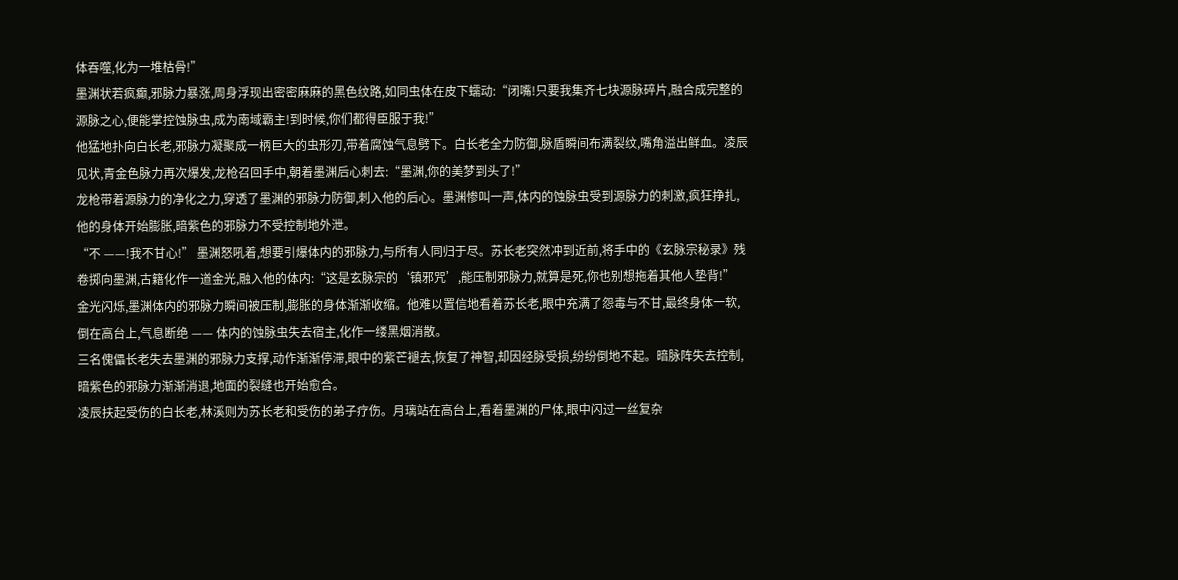体吞噬,化为一堆枯骨!”
墨渊状若疯癫,邪脉力暴涨,周身浮现出密密麻麻的黑色纹路,如同虫体在皮下蠕动:“闭嘴!只要我集齐七块源脉碎片,融合成完整的源脉之心,便能掌控蚀脉虫,成为南域霸主!到时候,你们都得臣服于我!”
他猛地扑向白长老,邪脉力凝聚成一柄巨大的虫形刃,带着腐蚀气息劈下。白长老全力防御,脉盾瞬间布满裂纹,嘴角溢出鲜血。凌辰见状,青金色脉力再次爆发,龙枪召回手中,朝着墨渊后心刺去:“墨渊,你的美梦到头了!”
龙枪带着源脉力的净化之力,穿透了墨渊的邪脉力防御,刺入他的后心。墨渊惨叫一声,体内的蚀脉虫受到源脉力的刺激,疯狂挣扎,他的身体开始膨胀,暗紫色的邪脉力不受控制地外泄。
“不 ——!我不甘心!” 墨渊怒吼着,想要引爆体内的邪脉力,与所有人同归于尽。苏长老突然冲到近前,将手中的《玄脉宗秘录》残卷掷向墨渊,古籍化作一道金光,融入他的体内:“这是玄脉宗的‘镇邪咒’,能压制邪脉力,就算是死,你也别想拖着其他人垫背!”
金光闪烁,墨渊体内的邪脉力瞬间被压制,膨胀的身体渐渐收缩。他难以置信地看着苏长老,眼中充满了怨毒与不甘,最终身体一软,倒在高台上,气息断绝 —— 体内的蚀脉虫失去宿主,化作一缕黑烟消散。
三名傀儡长老失去墨渊的邪脉力支撑,动作渐渐停滞,眼中的紫芒褪去,恢复了神智,却因经脉受损,纷纷倒地不起。暗脉阵失去控制,暗紫色的邪脉力渐渐消退,地面的裂缝也开始愈合。
凌辰扶起受伤的白长老,林溪则为苏长老和受伤的弟子疗伤。月璃站在高台上,看着墨渊的尸体,眼中闪过一丝复杂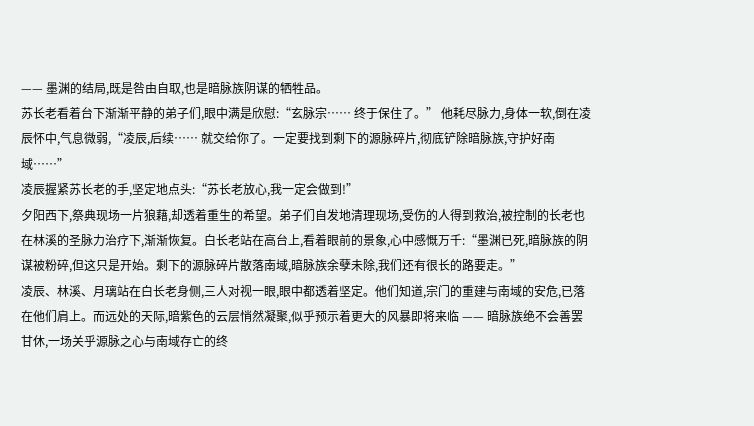—— 墨渊的结局,既是咎由自取,也是暗脉族阴谋的牺牲品。
苏长老看着台下渐渐平静的弟子们,眼中满是欣慰:“玄脉宗…… 终于保住了。” 他耗尽脉力,身体一软,倒在凌辰怀中,气息微弱,“凌辰,后续…… 就交给你了。一定要找到剩下的源脉碎片,彻底铲除暗脉族,守护好南域……”
凌辰握紧苏长老的手,坚定地点头:“苏长老放心,我一定会做到!”
夕阳西下,祭典现场一片狼藉,却透着重生的希望。弟子们自发地清理现场,受伤的人得到救治,被控制的长老也在林溪的圣脉力治疗下,渐渐恢复。白长老站在高台上,看着眼前的景象,心中感慨万千:“墨渊已死,暗脉族的阴谋被粉碎,但这只是开始。剩下的源脉碎片散落南域,暗脉族余孽未除,我们还有很长的路要走。”
凌辰、林溪、月璃站在白长老身侧,三人对视一眼,眼中都透着坚定。他们知道,宗门的重建与南域的安危,已落在他们肩上。而远处的天际,暗紫色的云层悄然凝聚,似乎预示着更大的风暴即将来临 —— 暗脉族绝不会善罢甘休,一场关乎源脉之心与南域存亡的终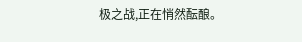极之战,正在悄然酝酿。